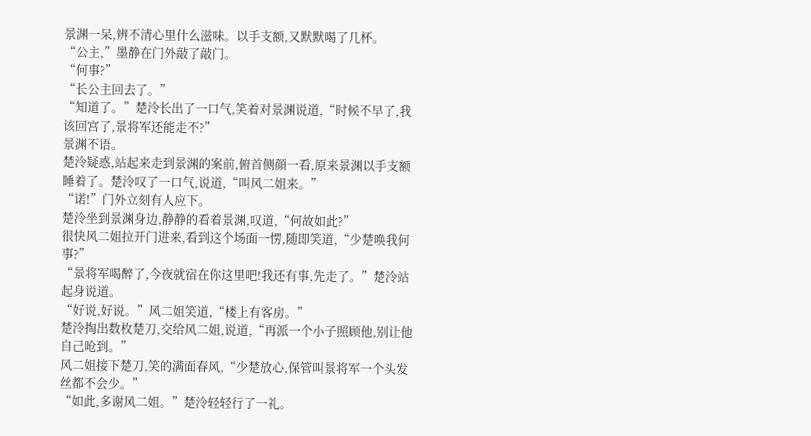景渊一呆,辨不清心里什么滋味。以手支额,又默默喝了几杯。
“公主,”墨静在门外敲了敲门。
“何事?”
“长公主回去了。”
“知道了。”楚泠长出了一口气,笑着对景渊说道,“时候不早了,我该回宫了,景将军还能走不?”
景渊不语。
楚泠疑惑,站起来走到景渊的案前,俯首侧顔一看,原来景渊以手支额睡着了。楚泠叹了一口气,说道,“叫风二姐来。”
“诺!”门外立刻有人应下。
楚泠坐到景渊身边,静静的看着景渊,叹道,“何故如此?”
很快风二姐拉开门进来,看到这个场面一愣,随即笑道,“少楚唤我何事?”
“景将军喝醉了,今夜就宿在你这里吧!我还有事,先走了。”楚泠站起身说道。
“好说,好说。”风二姐笑道,“楼上有客房。”
楚泠掏出数枚楚刀,交给风二姐,说道,“再派一个小子照顾他,别让他自己呛到。”
风二姐接下楚刀,笑的满面春风,“少楚放心,保管叫景将军一个头发丝都不会少。”
“如此,多谢风二姐。”楚泠轻轻行了一礼。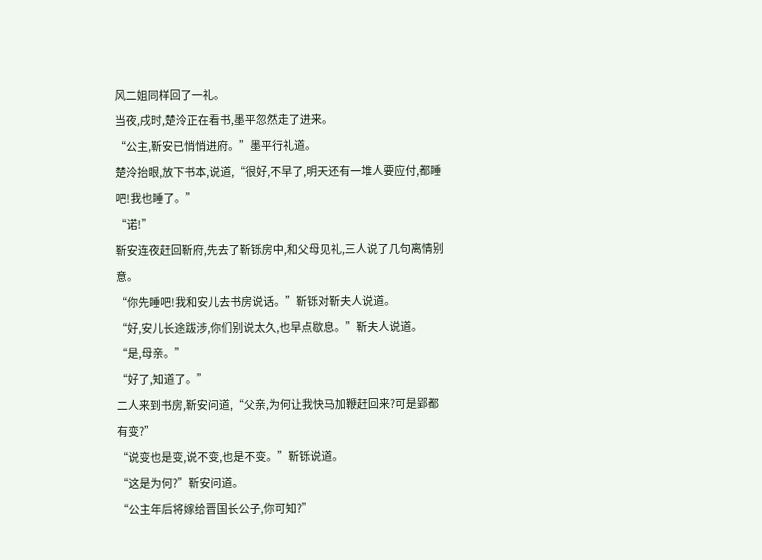风二姐同样回了一礼。
当夜,戌时,楚泠正在看书,墨平忽然走了进来。
“公主,靳安已悄悄进府。”墨平行礼道。
楚泠抬眼,放下书本,说道,“很好,不早了,明天还有一堆人要应付,都睡吧!我也睡了。”
“诺!”
靳安连夜赶回靳府,先去了靳铄房中,和父母见礼,三人说了几句离情别意。
“你先睡吧!我和安儿去书房说话。”靳铄对靳夫人说道。
“好,安儿长途跋涉,你们别说太久,也早点歇息。”靳夫人说道。
“是,母亲。”
“好了,知道了。”
二人来到书房,靳安问道,“父亲,为何让我快马加鞭赶回来?可是郢都有变?”
“说变也是变,说不变,也是不变。”靳铄说道。
“这是为何?”靳安问道。
“公主年后将嫁给晋国长公子,你可知?”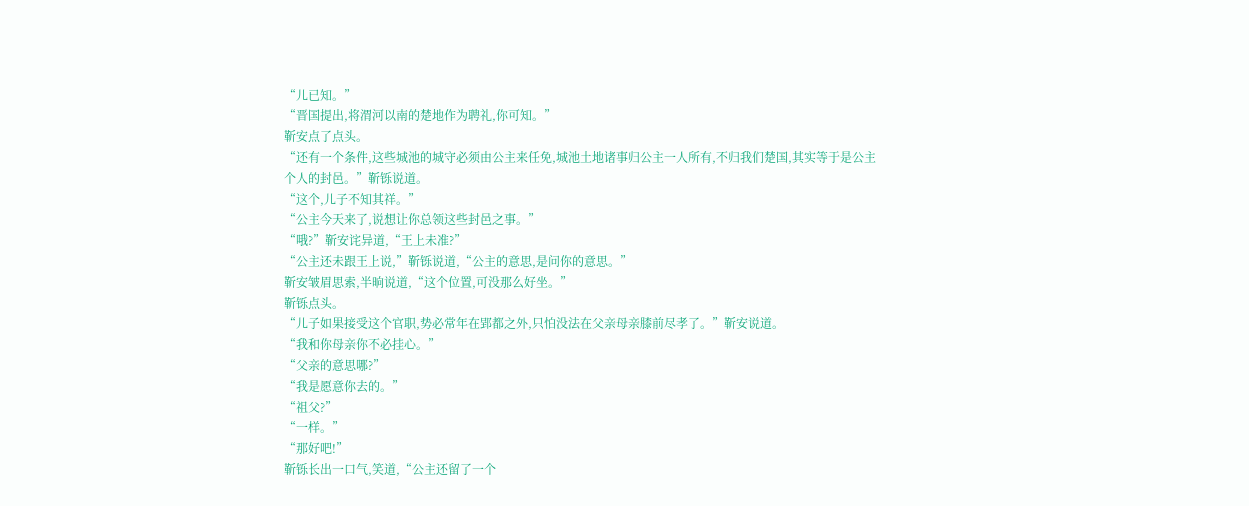“儿已知。”
“晋国提出,将渭河以南的楚地作为聘礼,你可知。”
靳安点了点头。
“还有一个条件,这些城池的城守必须由公主来任免,城池土地诸事归公主一人所有,不归我们楚国,其实等于是公主个人的封邑。”靳铄说道。
“这个,儿子不知其祥。”
“公主今天来了,说想让你总领这些封邑之事。”
“哦?”靳安诧异道,“王上未准?”
“公主还未跟王上说,”靳铄说道,“公主的意思,是问你的意思。”
靳安皱眉思索,半晌说道,“这个位置,可没那么好坐。”
靳铄点头。
“儿子如果接受这个官职,势必常年在郢都之外,只怕没法在父亲母亲膝前尽孝了。”靳安说道。
“我和你母亲你不必挂心。”
“父亲的意思哪?”
“我是愿意你去的。”
“祖父?”
“一样。”
“那好吧!”
靳铄长出一口气,笑道,“公主还留了一个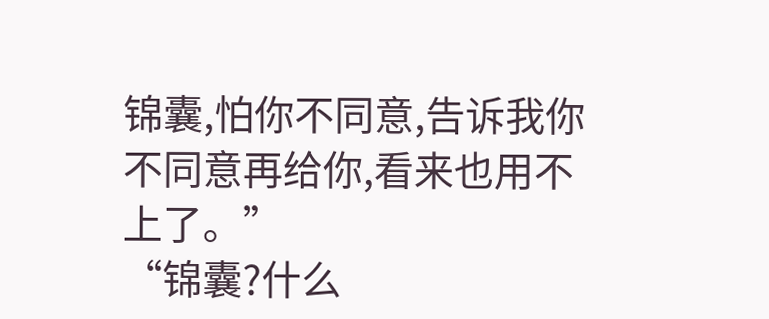锦囊,怕你不同意,告诉我你不同意再给你,看来也用不上了。”
“锦囊?什么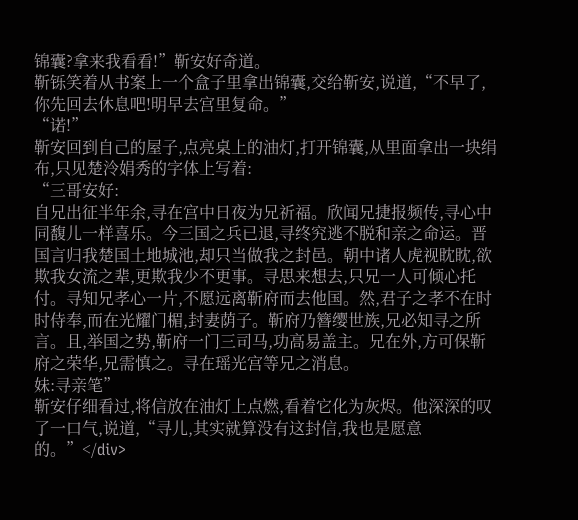锦囊?拿来我看看!”靳安好奇道。
靳铄笑着从书案上一个盒子里拿出锦囊,交给靳安,说道,“不早了,你先回去休息吧!明早去宫里复命。”
“诺!”
靳安回到自己的屋子,点亮桌上的油灯,打开锦囊,从里面拿出一块绢布,只见楚泠娟秀的字体上写着:
“三哥安好:
自兄出征半年余,寻在宫中日夜为兄祈福。欣闻兄捷报频传,寻心中同馥儿一样喜乐。今三国之兵已退,寻终究逃不脱和亲之命运。晋国言归我楚国土地城池,却只当做我之封邑。朝中诸人虎视眈眈,欲欺我女流之辈,更欺我少不更事。寻思来想去,只兄一人可倾心托付。寻知兄孝心一片,不愿远离靳府而去他国。然,君子之孝不在时时侍奉,而在光耀门楣,封妻荫子。靳府乃簪缨世族,兄必知寻之所言。且,举国之势,靳府一门三司马,功高易盖主。兄在外,方可保靳府之荣华,兄需慎之。寻在瑶光宫等兄之消息。
妹:寻亲笔”
靳安仔细看过,将信放在油灯上点燃,看着它化为灰烬。他深深的叹了一口气,说道,“寻儿,其实就算没有这封信,我也是愿意的。”</div>